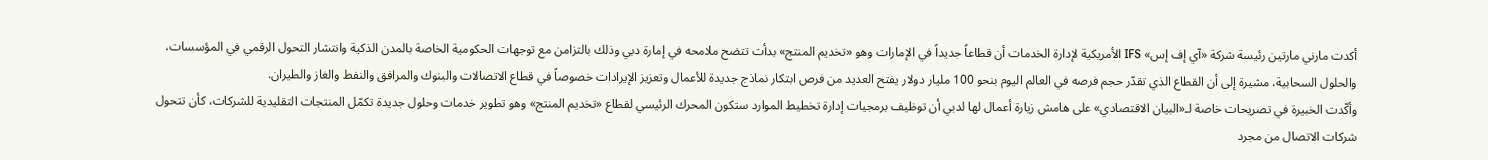أكدت مارني مارتين رئيسة شركة «آي إف إس» IFS الأمريكية لإدارة الخدمات أن قطاعاً جديداً في الإمارات وهو «تخديم المنتج» بدأت تتضح ملامحه في إمارة دبي وذلك بالتزامن مع توجهات الحكومية الخاصة بالمدن الذكية وانتشار التحول الرقمي في المؤسسات، والحلول السحابية، مشيرة إلى أن القطاع الذي تقدّر حجم فرصه في العالم اليوم بنحو 100 مليار دولار يفتح العديد من فرص ابتكار نماذج جديدة للأعمال وتعزيز الإيرادات خصوصاً في قطاع الاتصالات والبنوك والمرافق والنفط والغاز والطيران.
وأكّدت الخبيرة في تصريحات خاصة لـ«البيان الاقتصادي» على هامش زيارة أعمال لها لدبي أن توظيف برمجيات إدارة تخطيط الموارد ستكون المحرك الرئيسي لقطاع «تخديم المنتج» وهو تطوير خدمات وحلول جديدة تكمّل المنتجات التقليدية للشركات، كأن تتحول شركات الاتصال من مجرد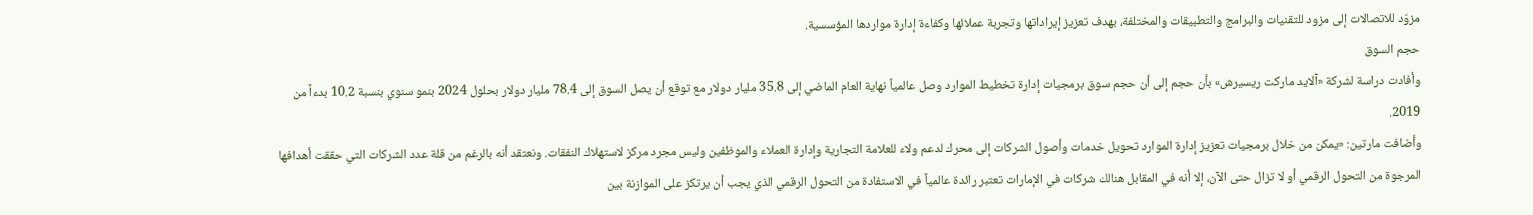مزوّد للاتصالات إلى مزود للتقنيات والبرامج والتطبيقات والمختلفة، بهدف تعزيز إيراداتها وتجربة عملائها وكفاءة إدارة مواردها المؤسسية.
حجم السوق
وأفادت دراسة لشركة «آلايد ماركت ريسيرش» بأن حجم إلى أن حجم سوق برمجيات إدارة تخطيط الموارد وصل عالمياً نهاية العام الماضي إلى 35.8 مليار دولار مع توقع أن يصل السوق إلى 78.4 مليار دولار بحلول 2024 بنمو سنوي بنسبة 10.2 بدءاً من 2019.
وأضافت مارتين: «يمكن من خلال برمجيات تعزيز إدارة الموارد تحويل خدمات وأصول الشركات إلى محرك لدعم ولاء للعلامة التجارية وإدارة العملاء والموظفين وليس مجرد مركز لاستهلاك النفقات. ونعتقد أنه بالرغم من قلة عدد الشركات التي حققت أهدافها المرجوة من التحول الرقمي أو لا تزال حتى الآن، إلا أنه في المقابل هنالك شركات في الإمارات تعتبر رائدة عالمياً في الاستفادة من التحول الرقمي الذي يجب أن يرتكز على الموازنة بين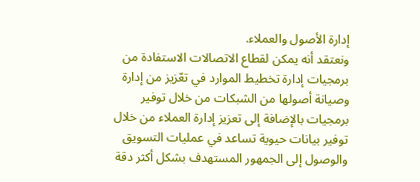إدارة الأصول والعملاء.
ونعتقد أنه يمكن لقطاع الاتصالات الاستفادة من برمجيات إدارة تخطيط الموارد في تعّزيز من إدارة وصيانة أصولها من الشبكات من خلال توفير برمجيات بالإضافة إلى تعزيز إدارة العملاء من خلال توفير بيانات حيوية تساعد في عمليات التسويق والوصول إلى الجمهور المستهدف بشكل أكثر دقة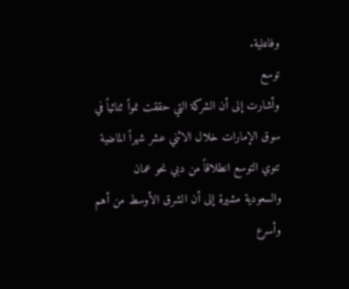وفاعلية.
توسع
وأشارت إلى أن الشركة التي حققت نمواً ثنائياً في سوق الإمارات خلال الاثني عشر شهراً الماضية تنوي التوسع انطلاقاً من دبي نحو عمان والسعودية مشيرة إلى أن الشرق الأوسط من أهم وأسرع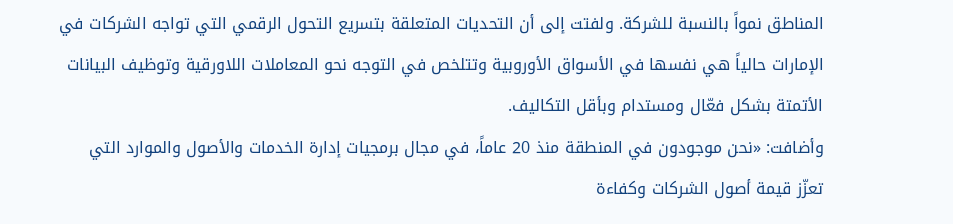المناطق نمواً بالنسبة للشركة. ولفتت إلى أن التحديات المتعلقة بتسريع التحول الرقمي التي تواجه الشركات في الإمارات حالياً هي نفسها في الأسواق الأوروبية وتتلخص في التوجه نحو المعاملات اللاورقية وتوظيف البيانات الأتمتة بشكل فعّال ومستدام وبأقل التكاليف.
وأضافت: «نحن موجودون في المنطقة منذ 20 عاماً، في مجال برمجيات إدارة الخدمات والأصول والموارد التي تعزّز قيمة أصول الشركات وكفاءة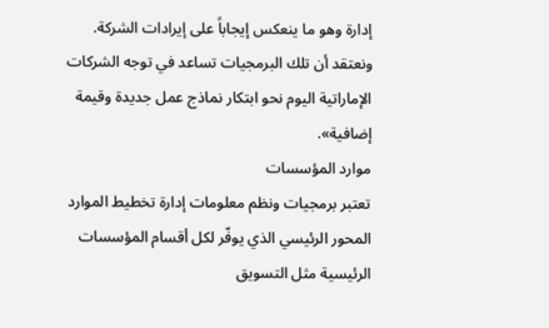إدارة وهو ما ينعكس إيجاباً على إيرادات الشركة. ونعتقد أن تلك البرمجيات تساعد في توجه الشركات الإماراتية اليوم نحو ابتكار نماذج عمل جديدة وقيمة إضافية».
موارد المؤسسات
تعتبر برمجيات ونظم معلومات إدارة تخطيط الموارد المحور الرئيسي الذي يوفّر لكل أقسام المؤسسات الرئيسية مثل التسويق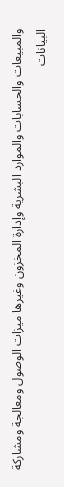والمبيعات والحسابات والموارد البشرية وإدارة المخزون وغيرها ميزات الوصول ومعالجة ومشاركة البيانات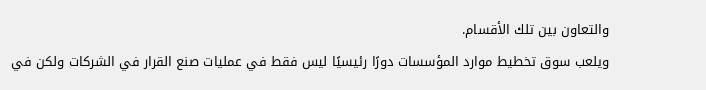والتعاون بين تلك الأقسام.
ويلعب سوق تخطيط موارد المؤسسات دورًا رئيسيًا ليس فقط في عمليات صنع القرار في الشركات ولكن في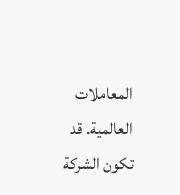المعاملات العالمية. قد تكون الشركة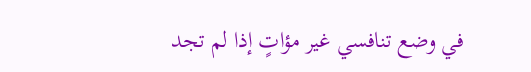في وضع تنافسي غير مؤاتٍ إذا لم تجد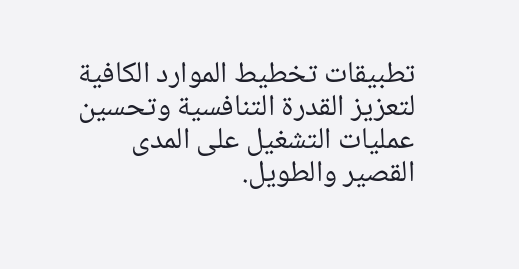تطبيقات تخطيط الموارد الكافية لتعزيز القدرة التنافسية وتحسين عمليات التشغيل على المدى القصير والطويل.